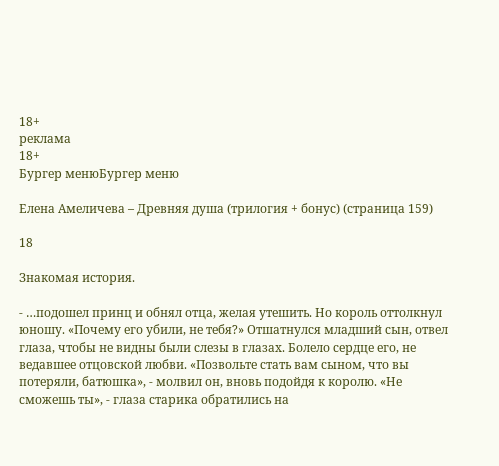18+
реклама
18+
Бургер менюБургер меню

Елена Амеличева – Древняя душа (трилогия + бонус) (страница 159)

18

Знакомая история.

- …подошел принц и обнял отца, желая утешить. Но король оттолкнул юношу. «Почему его убили, не тебя?» Отшатнулся младший сын, отвел глаза, чтобы не видны были слезы в глазах. Болело сердце его, не ведавшее отцовской любви. «Позвольте стать вам сыном, что вы потеряли, батюшка», - молвил он, вновь подойдя к королю. «Не сможешь ты», - глаза старика обратились на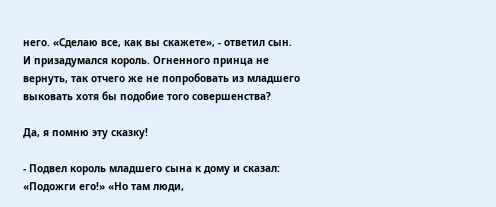него. «Сделаю все, как вы скажете», - ответил сын. И призадумался король. Огненного принца не вернуть, так отчего же не попробовать из младшего выковать хотя бы подобие того совершенства?

Да, я помню эту сказку!

- Подвел король младшего сына к дому и сказал: «Подожги его!» «Но там люди,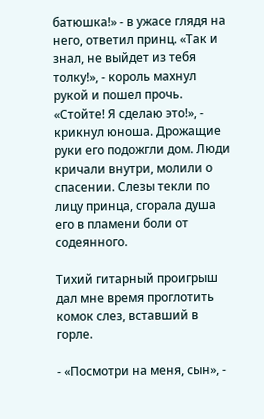батюшка!» - в ужасе глядя на него, ответил принц. «Так и знал, не выйдет из тебя толку!», - король махнул рукой и пошел прочь. «Стойте! Я сделаю это!», - крикнул юноша. Дрожащие руки его подожгли дом. Люди кричали внутри, молили о спасении. Слезы текли по лицу принца, сгорала душа его в пламени боли от содеянного.

Тихий гитарный проигрыш дал мне время проглотить комок слез, вставший в горле.

- «Посмотри на меня, сын», -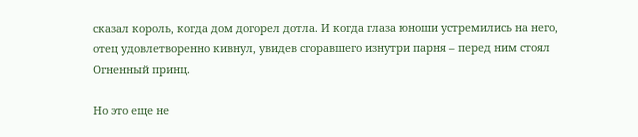сказал король, когда дом догорел дотла. И когда глаза юноши устремились на него, отец удовлетворенно кивнул, увидев сгоравшего изнутри парня – перед ним стоял Огненный принц.

Но это еще не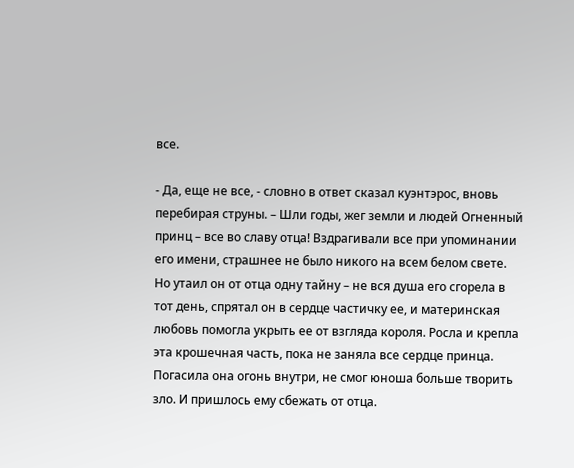все.

- Да, еще не все, - словно в ответ сказал куэнтэрос, вновь перебирая струны. – Шли годы, жег земли и людей Огненный принц – все во славу отца! Вздрагивали все при упоминании его имени, страшнее не было никого на всем белом свете. Но утаил он от отца одну тайну – не вся душа его сгорела в тот день, спрятал он в сердце частичку ее, и материнская любовь помогла укрыть ее от взгляда короля. Росла и крепла эта крошечная часть, пока не заняла все сердце принца. Погасила она огонь внутри, не смог юноша больше творить зло. И пришлось ему сбежать от отца.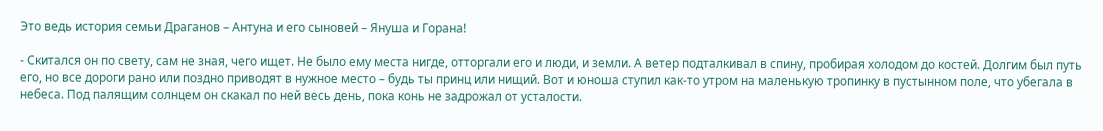Это ведь история семьи Драганов – Антуна и его сыновей – Януша и Горана!

- Скитался он по свету, сам не зная, чего ищет. Не было ему места нигде, отторгали его и люди, и земли. А ветер подталкивал в спину, пробирая холодом до костей. Долгим был путь его, но все дороги рано или поздно приводят в нужное место – будь ты принц или нищий. Вот и юноша ступил как-то утром на маленькую тропинку в пустынном поле, что убегала в небеса. Под палящим солнцем он скакал по ней весь день, пока конь не задрожал от усталости.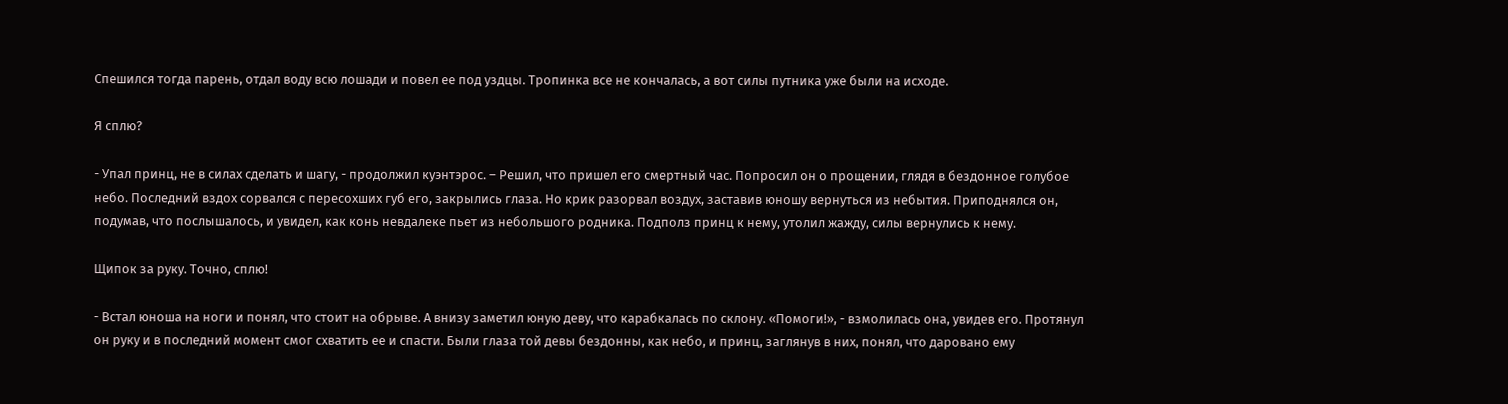Спешился тогда парень, отдал воду всю лошади и повел ее под уздцы. Тропинка все не кончалась, а вот силы путника уже были на исходе.

Я сплю?

- Упал принц, не в силах сделать и шагу, - продолжил куэнтэрос. – Решил, что пришел его смертный час. Попросил он о прощении, глядя в бездонное голубое небо. Последний вздох сорвался с пересохших губ его, закрылись глаза. Но крик разорвал воздух, заставив юношу вернуться из небытия. Приподнялся он, подумав, что послышалось, и увидел, как конь невдалеке пьет из небольшого родника. Подполз принц к нему, утолил жажду, силы вернулись к нему.

Щипок за руку. Точно, сплю!

- Встал юноша на ноги и понял, что стоит на обрыве. А внизу заметил юную деву, что карабкалась по склону. «Помоги!», - взмолилась она, увидев его. Протянул он руку и в последний момент смог схватить ее и спасти. Были глаза той девы бездонны, как небо, и принц, заглянув в них, понял, что даровано ему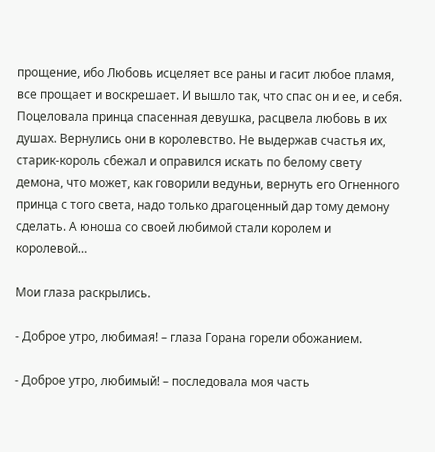прощение, ибо Любовь исцеляет все раны и гасит любое пламя, все прощает и воскрешает. И вышло так, что спас он и ее, и себя. Поцеловала принца спасенная девушка, расцвела любовь в их душах. Вернулись они в королевство. Не выдержав счастья их, старик-король сбежал и оправился искать по белому свету демона, что может, как говорили ведуньи, вернуть его Огненного принца с того света, надо только драгоценный дар тому демону сделать. А юноша со своей любимой стали королем и королевой…

Мои глаза раскрылись.

- Доброе утро, любимая! – глаза Горана горели обожанием.

- Доброе утро, любимый! – последовала моя часть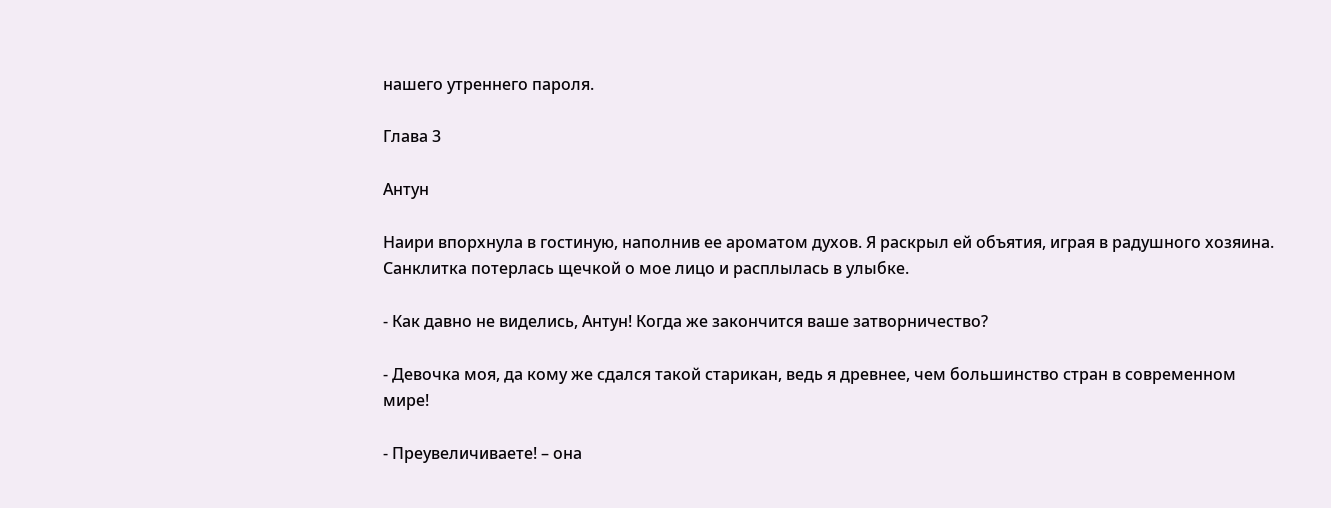нашего утреннего пароля.

Глава 3

Антун

Наири впорхнула в гостиную, наполнив ее ароматом духов. Я раскрыл ей объятия, играя в радушного хозяина. Санклитка потерлась щечкой о мое лицо и расплылась в улыбке.

- Как давно не виделись, Антун! Когда же закончится ваше затворничество?

- Девочка моя, да кому же сдался такой старикан, ведь я древнее, чем большинство стран в современном мире!

- Преувеличиваете! – она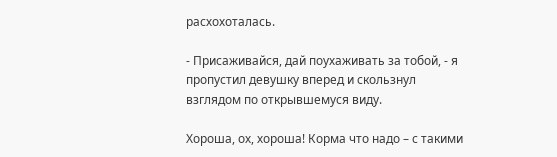расхохоталась.

- Присаживайся, дай поухаживать за тобой, - я пропустил девушку вперед и скользнул взглядом по открывшемуся виду.

Хороша, ох, хороша! Корма что надо – с такими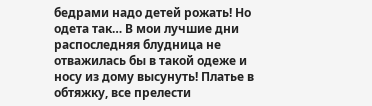бедрами надо детей рожать! Но одета так… В мои лучшие дни распоследняя блудница не отважилась бы в такой одеже и носу из дому высунуть! Платье в обтяжку, все прелести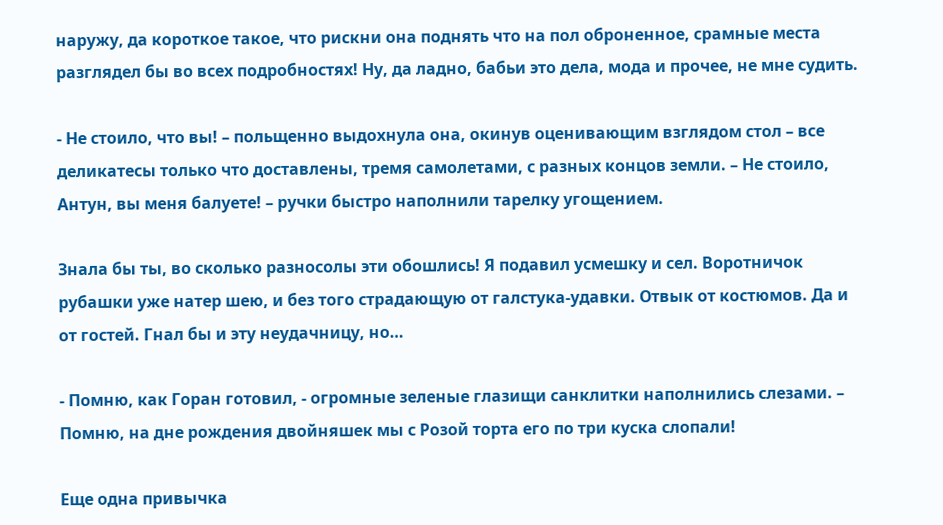наружу, да короткое такое, что рискни она поднять что на пол оброненное, срамные места разглядел бы во всех подробностях! Ну, да ладно, бабьи это дела, мода и прочее, не мне судить.

- Не стоило, что вы! – польщенно выдохнула она, окинув оценивающим взглядом стол – все деликатесы только что доставлены, тремя самолетами, с разных концов земли. – Не стоило, Антун, вы меня балуете! – ручки быстро наполнили тарелку угощением.

Знала бы ты, во сколько разносолы эти обошлись! Я подавил усмешку и сел. Воротничок рубашки уже натер шею, и без того страдающую от галстука-удавки. Отвык от костюмов. Да и от гостей. Гнал бы и эту неудачницу, но…

- Помню, как Горан готовил, - огромные зеленые глазищи санклитки наполнились слезами. – Помню, на дне рождения двойняшек мы с Розой торта его по три куска слопали!

Еще одна привычка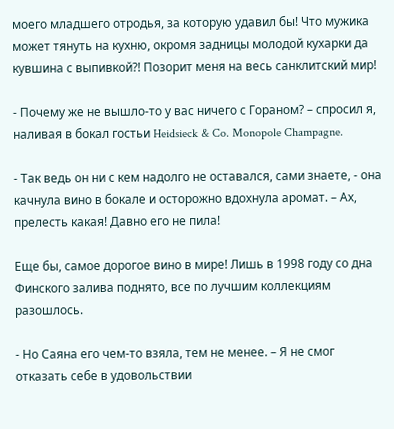моего младшего отродья, за которую удавил бы! Что мужика может тянуть на кухню, окромя задницы молодой кухарки да кувшина с выпивкой?! Позорит меня на весь санклитский мир!

- Почему же не вышло-то у вас ничего с Гораном? – спросил я, наливая в бокал гостьи Heidsieck & Co. Monopole Champagne.

- Так ведь он ни с кем надолго не оставался, сами знаете, - она качнула вино в бокале и осторожно вдохнула аромат. – Ах, прелесть какая! Давно его не пила!

Еще бы, самое дорогое вино в мире! Лишь в 1998 году со дна Финского залива поднято, все по лучшим коллекциям разошлось.

- Но Саяна его чем-то взяла, тем не менее. – Я не смог отказать себе в удовольствии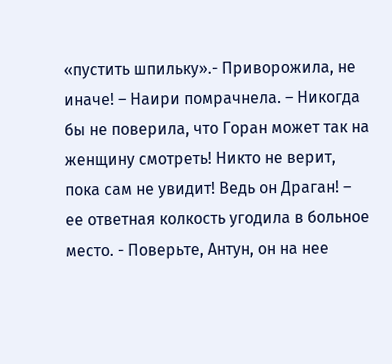«пустить шпильку».- Приворожила, не иначе! – Наири помрачнела. – Никогда бы не поверила, что Горан может так на женщину смотреть! Никто не верит, пока сам не увидит! Ведь он Драган! – ее ответная колкость угодила в больное место. - Поверьте, Антун, он на нее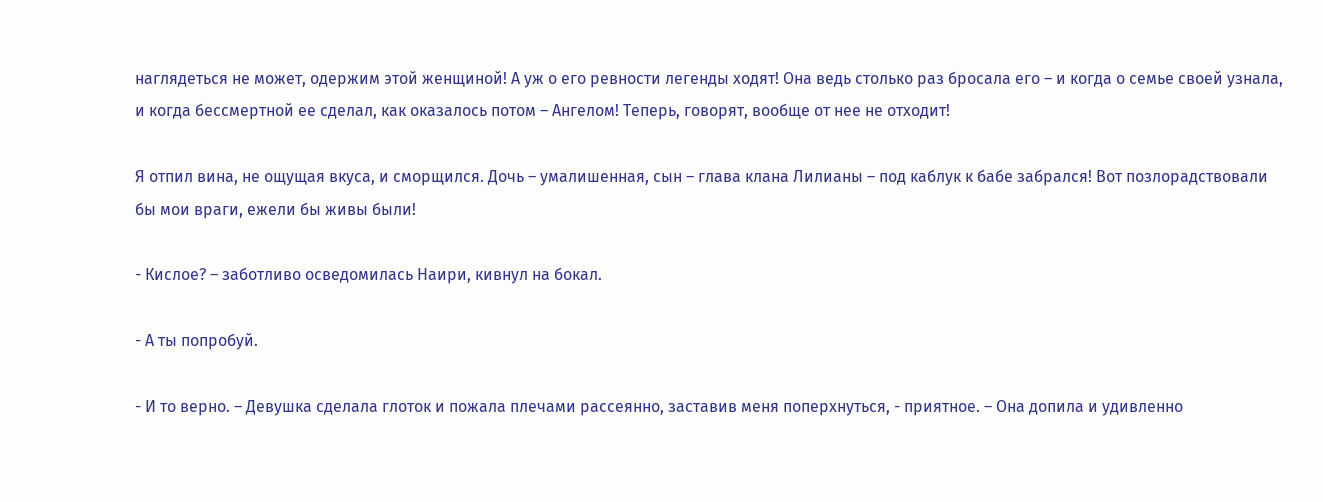наглядеться не может, одержим этой женщиной! А уж о его ревности легенды ходят! Она ведь столько раз бросала его – и когда о семье своей узнала, и когда бессмертной ее сделал, как оказалось потом – Ангелом! Теперь, говорят, вообще от нее не отходит!

Я отпил вина, не ощущая вкуса, и сморщился. Дочь – умалишенная, сын – глава клана Лилианы – под каблук к бабе забрался! Вот позлорадствовали бы мои враги, ежели бы живы были!

- Кислое? – заботливо осведомилась Наири, кивнул на бокал.

- А ты попробуй.

- И то верно. – Девушка сделала глоток и пожала плечами рассеянно, заставив меня поперхнуться, - приятное. – Она допила и удивленно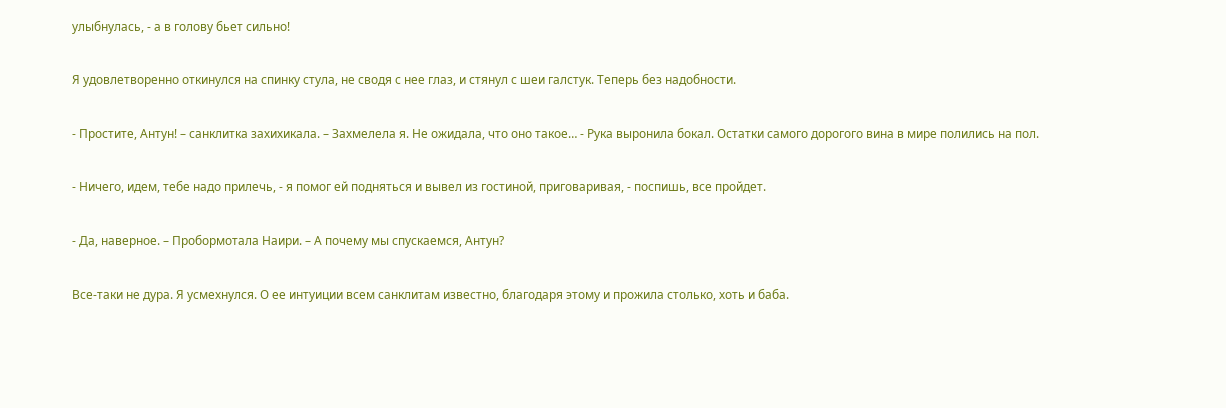улыбнулась, - а в голову бьет сильно!

Я удовлетворенно откинулся на спинку стула, не сводя с нее глаз, и стянул с шеи галстук. Теперь без надобности.

- Простите, Антун! – санклитка захихикала. – Захмелела я. Не ожидала, что оно такое… - Рука выронила бокал. Остатки самого дорогого вина в мире полились на пол.

- Ничего, идем, тебе надо прилечь, - я помог ей подняться и вывел из гостиной, приговаривая, - поспишь, все пройдет.

- Да, наверное. – Пробормотала Наири. – А почему мы спускаемся, Антун?

Все-таки не дура. Я усмехнулся. О ее интуиции всем санклитам известно, благодаря этому и прожила столько, хоть и баба.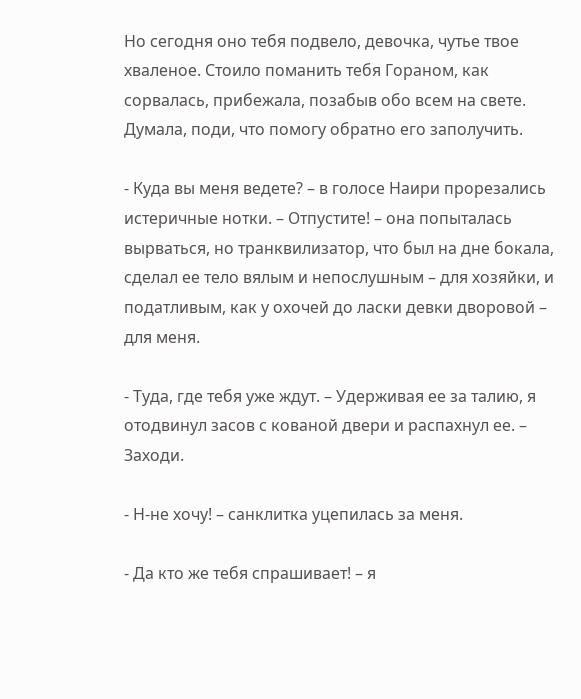Но сегодня оно тебя подвело, девочка, чутье твое хваленое. Стоило поманить тебя Гораном, как сорвалась, прибежала, позабыв обо всем на свете. Думала, поди, что помогу обратно его заполучить.

- Куда вы меня ведете? – в голосе Наири прорезались истеричные нотки. – Отпустите! – она попыталась вырваться, но транквилизатор, что был на дне бокала, сделал ее тело вялым и непослушным – для хозяйки, и податливым, как у охочей до ласки девки дворовой – для меня.

- Туда, где тебя уже ждут. – Удерживая ее за талию, я отодвинул засов с кованой двери и распахнул ее. – Заходи.

- Н-не хочу! – санклитка уцепилась за меня.

- Да кто же тебя спрашивает! – я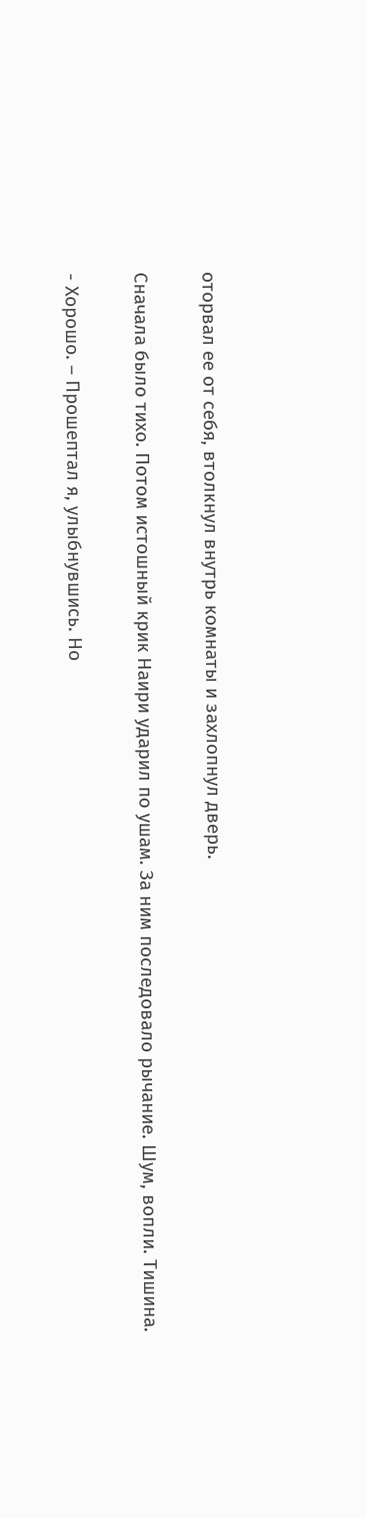оторвал ее от себя, втолкнул внутрь комнаты и захлопнул дверь.

Сначала было тихо. Потом истошный крик Наири ударил по ушам. За ним последовало рычание. Шум, вопли. Тишина.

- Хорошо. – Прошептал я, улыбнувшись. Но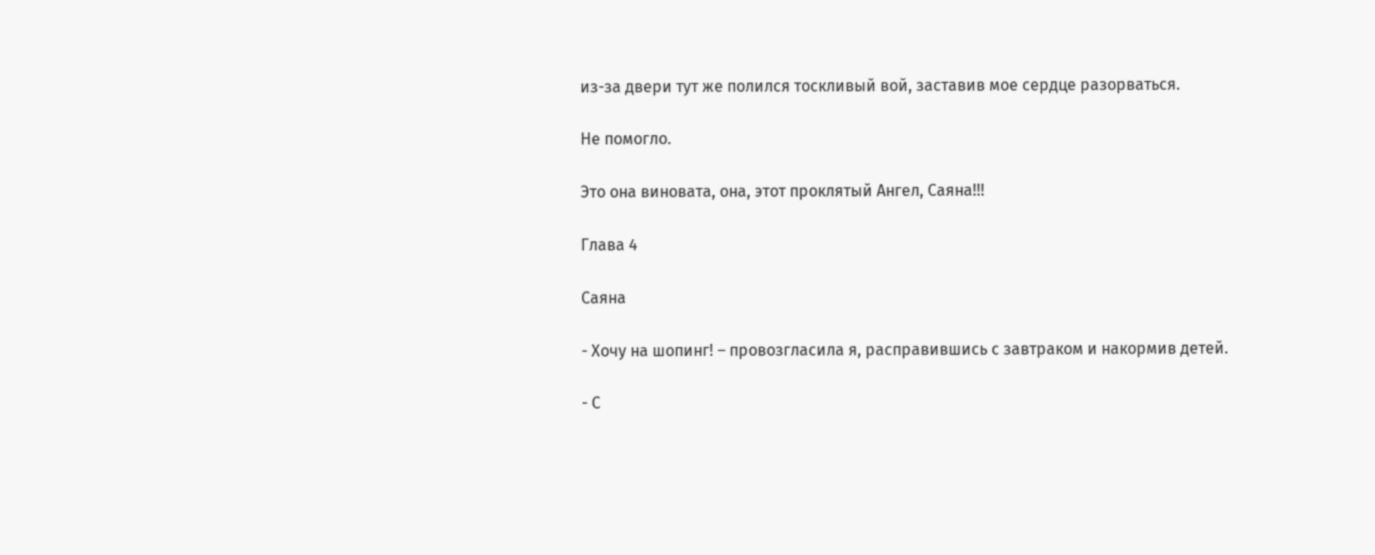из-за двери тут же полился тоскливый вой, заставив мое сердце разорваться.

Не помогло.

Это она виновата, она, этот проклятый Ангел, Саяна!!!

Глава 4

Саяна

- Хочу на шопинг! – провозгласила я, расправившись с завтраком и накормив детей.

- С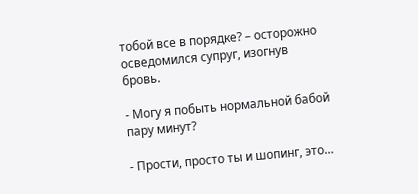тобой все в порядке? – осторожно осведомился супруг, изогнув бровь.

- Могу я побыть нормальной бабой пару минут?

- Прости, просто ты и шопинг, это…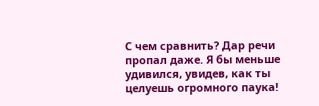С чем сравнить? Дар речи пропал даже. Я бы меньше удивился, увидев, как ты целуешь огромного паука!